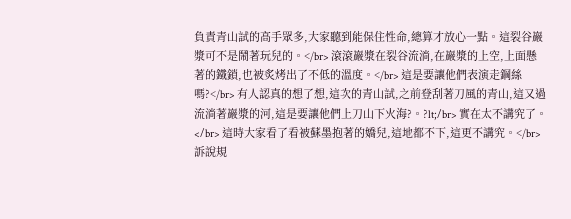負責青山試的高手眾多,大家聽到能保住性命,總算才放心一點。這裂谷巖漿可不是鬧著玩兒的。</br> 滾滾巖漿在裂谷流淌,在巖漿的上空,上面懸著的鐵鎖,也被炙烤出了不低的溫度。</br> 這是要讓他們表演走鋼絲嗎?</br> 有人認真的想了想,這次的青山試,之前登刮著刀風的青山,這又過流淌著巖漿的河,這是要讓他們上刀山下火海?。?lt;/br> 實在太不講究了。</br> 這時大家看了看被蘇墨抱著的嬌兒,這地都不下,這更不講究。</br> 訴說規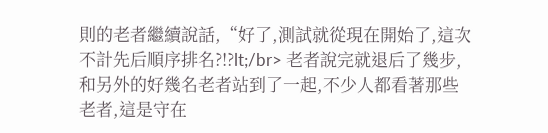則的老者繼續說話,“好了,測試就從現在開始了,這次不計先后順序排名?!?lt;/br> 老者說完就退后了幾步,和另外的好幾名老者站到了一起,不少人都看著那些老者,這是守在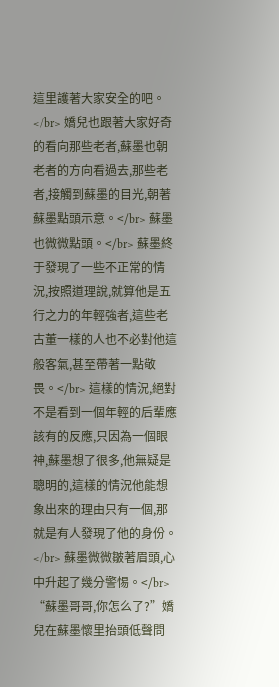這里護著大家安全的吧。</br> 嬌兒也跟著大家好奇的看向那些老者,蘇墨也朝老者的方向看過去,那些老者,接觸到蘇墨的目光,朝著蘇墨點頭示意。</br> 蘇墨也微微點頭。</br> 蘇墨終于發現了一些不正常的情況,按照道理說,就算他是五行之力的年輕強者,這些老古董一樣的人也不必對他這般客氣,甚至帶著一點敬畏。</br> 這樣的情況,絕對不是看到一個年輕的后輩應該有的反應,只因為一個眼神,蘇墨想了很多,他無疑是聰明的,這樣的情況他能想象出來的理由只有一個,那就是有人發現了他的身份。</br> 蘇墨微微皺著眉頭,心中升起了幾分警惕。</br> “蘇墨哥哥,你怎么了?”嬌兒在蘇墨懷里抬頭低聲問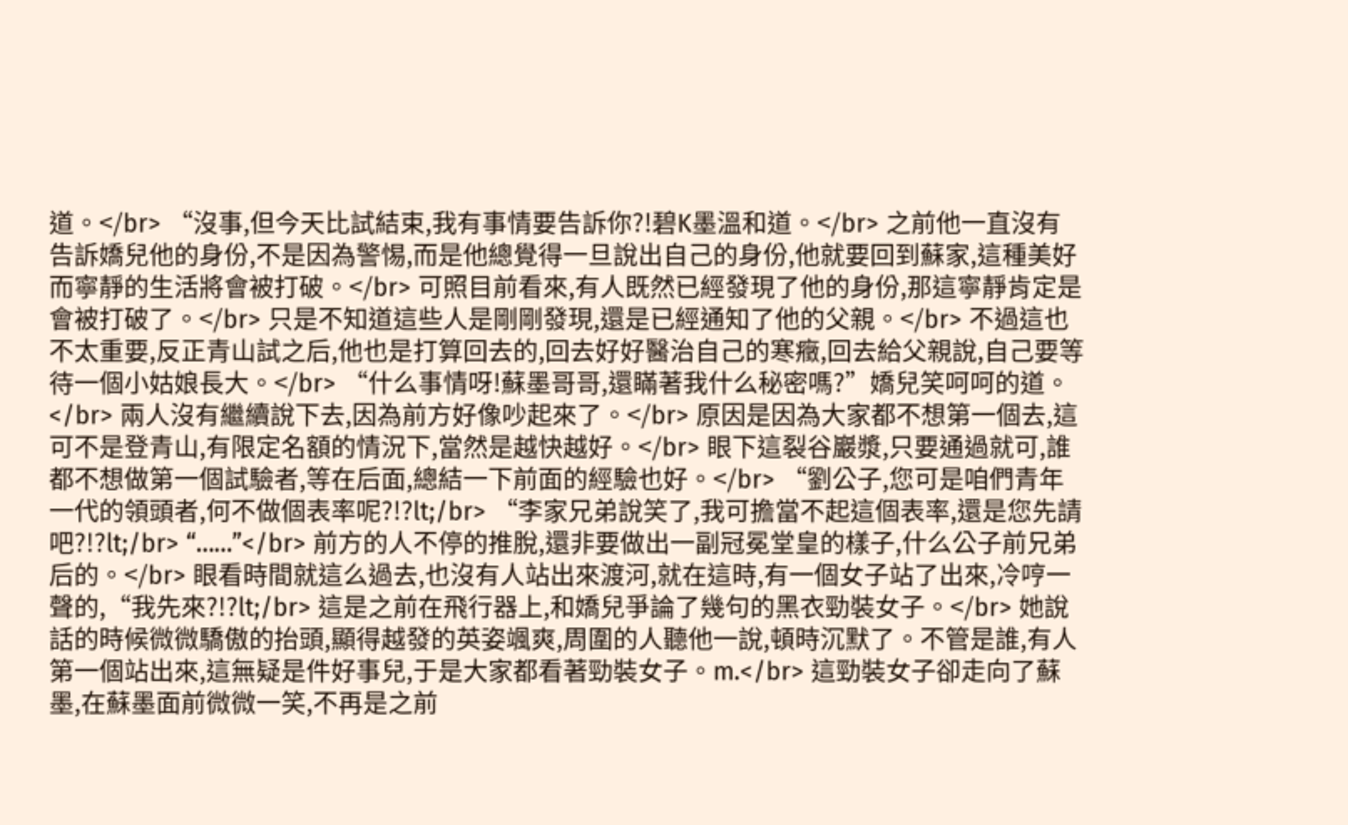道。</br> “沒事,但今天比試結束,我有事情要告訴你?!碧K墨溫和道。</br> 之前他一直沒有告訴嬌兒他的身份,不是因為警惕,而是他總覺得一旦說出自己的身份,他就要回到蘇家,這種美好而寧靜的生活將會被打破。</br> 可照目前看來,有人既然已經發現了他的身份,那這寧靜肯定是會被打破了。</br> 只是不知道這些人是剛剛發現,還是已經通知了他的父親。</br> 不過這也不太重要,反正青山試之后,他也是打算回去的,回去好好醫治自己的寒癥,回去給父親說,自己要等待一個小姑娘長大。</br> “什么事情呀!蘇墨哥哥,還瞞著我什么秘密嗎?”嬌兒笑呵呵的道。</br> 兩人沒有繼續說下去,因為前方好像吵起來了。</br> 原因是因為大家都不想第一個去,這可不是登青山,有限定名額的情況下,當然是越快越好。</br> 眼下這裂谷巖漿,只要通過就可,誰都不想做第一個試驗者,等在后面,總結一下前面的經驗也好。</br> “劉公子,您可是咱們青年一代的領頭者,何不做個表率呢?!?lt;/br> “李家兄弟說笑了,我可擔當不起這個表率,還是您先請吧?!?lt;/br> “……”</br> 前方的人不停的推脫,還非要做出一副冠冕堂皇的樣子,什么公子前兄弟后的。</br> 眼看時間就這么過去,也沒有人站出來渡河,就在這時,有一個女子站了出來,冷哼一聲的,“我先來?!?lt;/br> 這是之前在飛行器上,和嬌兒爭論了幾句的黑衣勁裝女子。</br> 她說話的時候微微驕傲的抬頭,顯得越發的英姿颯爽,周圍的人聽他一說,頓時沉默了。不管是誰,有人第一個站出來,這無疑是件好事兒,于是大家都看著勁裝女子。m.</br> 這勁裝女子卻走向了蘇墨,在蘇墨面前微微一笑,不再是之前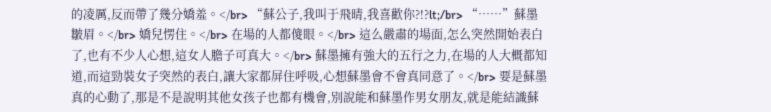的凌厲,反而帶了幾分嬌羞。</br> “蘇公子,我叫于飛晴,我喜歡你?!?lt;/br> “……”蘇墨皺眉。</br> 嬌兒愣住。</br> 在場的人都傻眼。</br> 這么嚴肅的場面,怎么突然開始表白了,也有不少人心想,這女人膽子可真大。</br> 蘇墨擁有強大的五行之力,在場的人大概都知道,而這勁裝女子突然的表白,讓大家都屏住呼吸,心想蘇墨會不會真同意了。</br> 要是蘇墨真的心動了,那是不是說明其他女孩子也都有機會,別說能和蘇墨作男女朋友,就是能結識蘇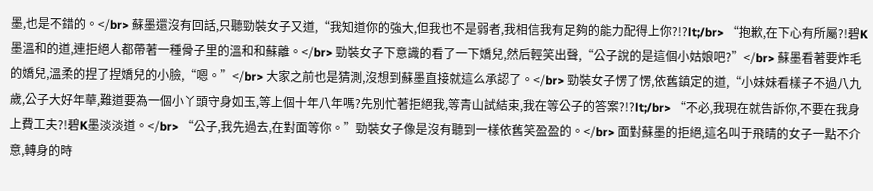墨,也是不錯的。</br> 蘇墨還沒有回話,只聽勁裝女子又道,“我知道你的強大,但我也不是弱者,我相信我有足夠的能力配得上你?!?lt;/br> “抱歉,在下心有所屬?!碧K墨溫和的道,連拒絕人都帶著一種骨子里的溫和和蘇離。</br> 勁裝女子下意識的看了一下嬌兒,然后輕笑出聲,“公子說的是這個小姑娘吧?”</br> 蘇墨看著要炸毛的嬌兒,溫柔的捏了捏嬌兒的小臉,“嗯。”</br> 大家之前也是猜測,沒想到蘇墨直接就這么承認了。</br> 勁裝女子愣了愣,依舊鎮定的道,“小妹妹看樣子不過八九歲,公子大好年華,難道要為一個小丫頭守身如玉,等上個十年八年嗎?先別忙著拒絕我,等青山試結束,我在等公子的答案?!?lt;/br> “不必,我現在就告訴你,不要在我身上費工夫?!碧K墨淡淡道。</br> “公子,我先過去,在對面等你。”勁裝女子像是沒有聽到一樣依舊笑盈盈的。</br> 面對蘇墨的拒絕,這名叫于飛晴的女子一點不介意,轉身的時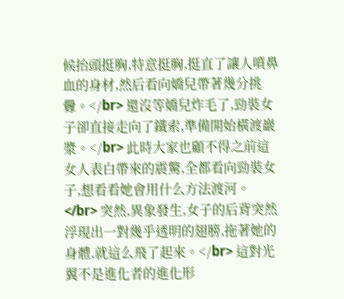候抬頭挺胸,特意挺胸,挺直了讓人噴鼻血的身材,然后看向嬌兒帶著幾分挑釁。</br> 還沒等嬌兒炸毛了,勁裝女子卻直接走向了鐵索,準備開始橫渡巖漿。</br> 此時大家也顧不得之前這女人表白帶來的震驚,全都看向勁裝女子,想看看她會用什么方法渡河。</br> 突然,異象發生,女子的后背突然浮現出一對幾乎透明的翅膀,拖著她的身體,就這么飛了起來。</br> 這對光翼不是進化者的進化形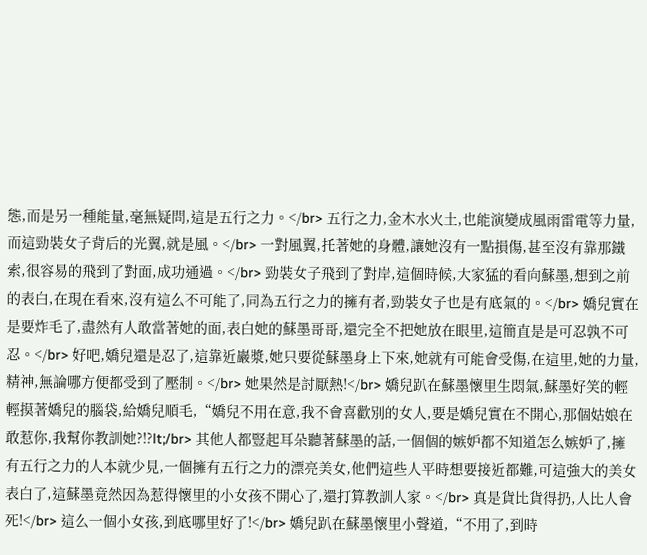態,而是另一種能量,毫無疑問,這是五行之力。</br> 五行之力,金木水火土,也能演變成風雨雷電等力量,而這勁裝女子背后的光翼,就是風。</br> 一對風翼,托著她的身體,讓她沒有一點損傷,甚至沒有靠那鐵索,很容易的飛到了對面,成功通過。</br> 勁裝女子飛到了對岸,這個時候,大家猛的看向蘇墨,想到之前的表白,在現在看來,沒有這么不可能了,同為五行之力的擁有者,勁裝女子也是有底氣的。</br> 嬌兒實在是要炸毛了,盡然有人敢當著她的面,表白她的蘇墨哥哥,還完全不把她放在眼里,這簡直是是可忍孰不可忍。</br> 好吧,嬌兒還是忍了,這靠近巖漿,她只要從蘇墨身上下來,她就有可能會受傷,在這里,她的力量,精神,無論哪方便都受到了壓制。</br> 她果然是討厭熱!</br> 嬌兒趴在蘇墨懷里生悶氣,蘇墨好笑的輕輕摸著嬌兒的腦袋,給嬌兒順毛,“嬌兒不用在意,我不會喜歡別的女人,要是嬌兒實在不開心,那個姑娘在敢惹你,我幫你教訓她?!?lt;/br> 其他人都豎起耳朵聽著蘇墨的話,一個個的嫉妒都不知道怎么嫉妒了,擁有五行之力的人本就少見,一個擁有五行之力的漂亮美女,他們這些人平時想要接近都難,可這強大的美女表白了,這蘇墨竟然因為惹得懷里的小女孩不開心了,還打算教訓人家。</br> 真是貨比貨得扔,人比人會死!</br> 這么一個小女孩,到底哪里好了!</br> 嬌兒趴在蘇墨懷里小聲道,“不用了,到時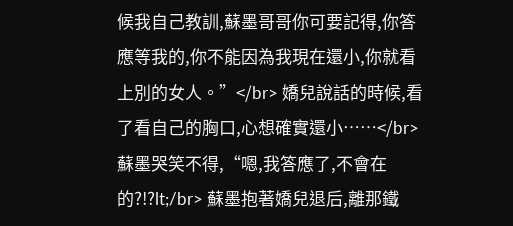候我自己教訓,蘇墨哥哥你可要記得,你答應等我的,你不能因為我現在還小,你就看上別的女人。”</br> 嬌兒說話的時候,看了看自己的胸口,心想確實還小……</br> 蘇墨哭笑不得,“嗯,我答應了,不會在的?!?lt;/br> 蘇墨抱著嬌兒退后,離那鐵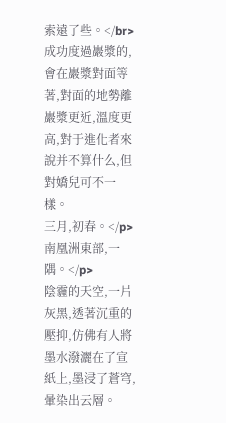索遠了些。</br> 成功度過巖漿的,會在巖漿對面等著,對面的地勢離巖漿更近,溫度更高,對于進化者來說并不算什么,但對嬌兒可不一樣。
三月,初春。</p>
南凰洲東部,一隅。</p>
陰霾的天空,一片灰黑,透著沉重的壓抑,仿佛有人將墨水潑灑在了宣紙上,墨浸了蒼穹,暈染出云層。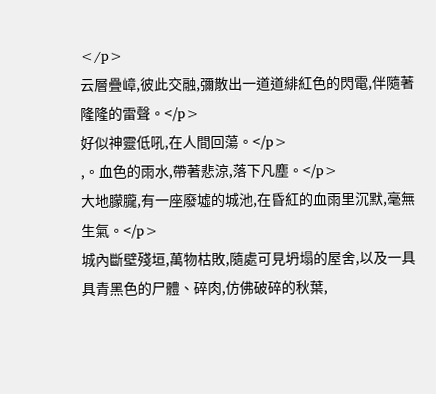</p>
云層疊嶂,彼此交融,彌散出一道道緋紅色的閃電,伴隨著隆隆的雷聲。</p>
好似神靈低吼,在人間回蕩。</p>
,。血色的雨水,帶著悲涼,落下凡塵。</p>
大地朦朧,有一座廢墟的城池,在昏紅的血雨里沉默,毫無生氣。</p>
城內斷壁殘垣,萬物枯敗,隨處可見坍塌的屋舍,以及一具具青黑色的尸體、碎肉,仿佛破碎的秋葉,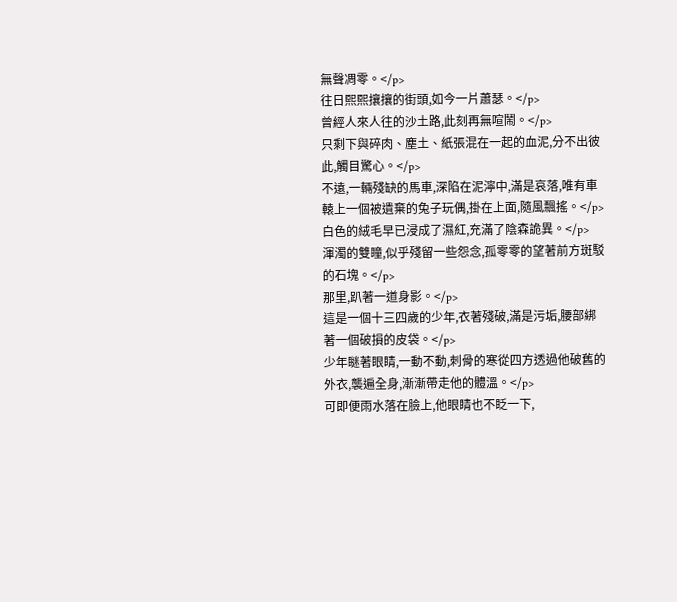無聲凋零。</p>
往日熙熙攘攘的街頭,如今一片蕭瑟。</p>
曾經人來人往的沙土路,此刻再無喧鬧。</p>
只剩下與碎肉、塵土、紙張混在一起的血泥,分不出彼此,觸目驚心。</p>
不遠,一輛殘缺的馬車,深陷在泥濘中,滿是哀落,唯有車轅上一個被遺棄的兔子玩偶,掛在上面,隨風飄搖。</p>
白色的絨毛早已浸成了濕紅,充滿了陰森詭異。</p>
渾濁的雙瞳,似乎殘留一些怨念,孤零零的望著前方斑駁的石塊。</p>
那里,趴著一道身影。</p>
這是一個十三四歲的少年,衣著殘破,滿是污垢,腰部綁著一個破損的皮袋。</p>
少年瞇著眼睛,一動不動,刺骨的寒從四方透過他破舊的外衣,襲遍全身,漸漸帶走他的體溫。</p>
可即便雨水落在臉上,他眼睛也不眨一下,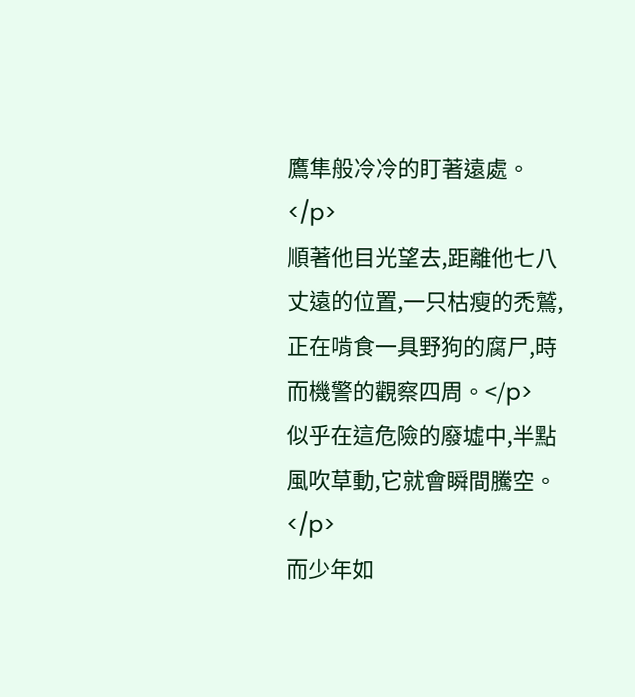鷹隼般冷冷的盯著遠處。</p>
順著他目光望去,距離他七八丈遠的位置,一只枯瘦的禿鷲,正在啃食一具野狗的腐尸,時而機警的觀察四周。</p>
似乎在這危險的廢墟中,半點風吹草動,它就會瞬間騰空。</p>
而少年如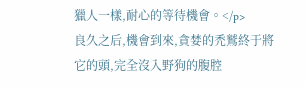獵人一樣,耐心的等待機會。</p>
良久之后,機會到來,貪婪的禿鷲終于將它的頭,完全沒入野狗的腹腔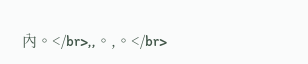內。</br>,,。,。</br>